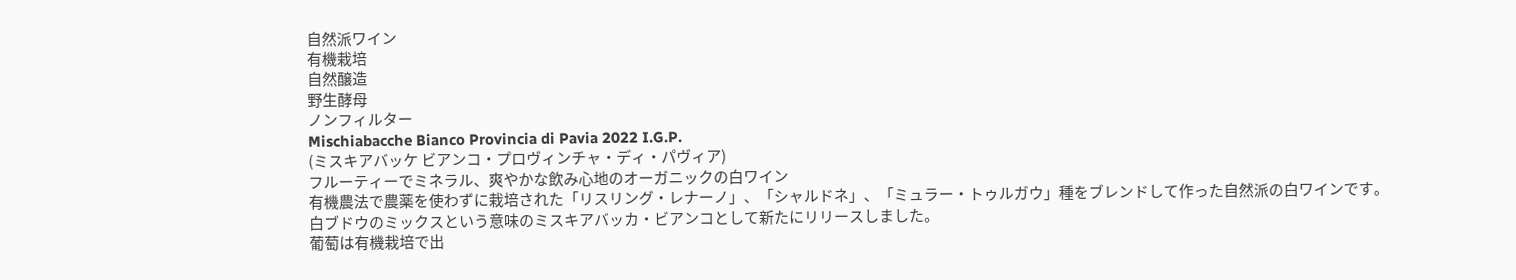自然派ワイン
有機栽培
自然醸造
野生酵母
ノンフィルター
Mischiabacche Bianco Provincia di Pavia 2022 I.G.P.
(ミスキアバッケ ビアンコ・プロヴィンチャ・ディ・パヴィア)
フルーティーでミネラル、爽やかな飲み心地のオーガニックの白ワイン
有機農法で農薬を使わずに栽培された「リスリング・レナーノ」、「シャルドネ」、「ミュラー・トゥルガウ」種をブレンドして作った自然派の白ワインです。
白ブドウのミックスという意味のミスキアバッカ・ビアンコとして新たにリリースしました。
葡萄は有機栽培で出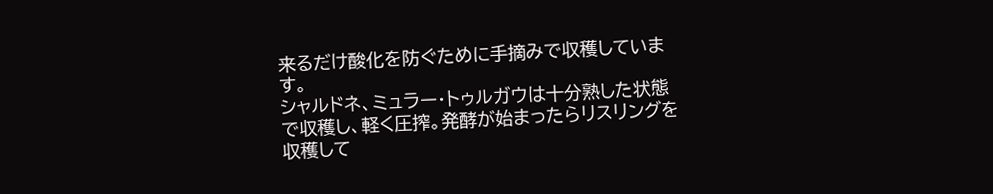来るだけ酸化を防ぐために手摘みで収穫しています。
シャルドネ、ミュラー・トゥルガウは十分熟した状態で収穫し、軽く圧搾。発酵が始まったらリスリングを収穫して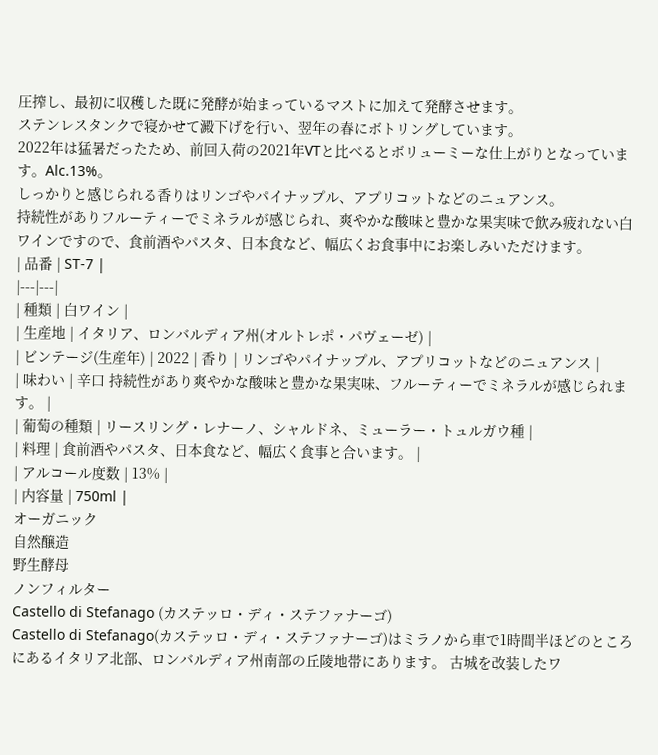圧搾し、最初に収穫した既に発酵が始まっているマストに加えて発酵させます。
ステンレスタンクで寝かせて澱下げを行い、翌年の春にボトリングしています。
2022年は猛暑だったため、前回入荷の2021年VTと比べるとボリューミーな仕上がりとなっています。Alc.13%。
しっかりと感じられる香りはリンゴやパイナップル、アプリコットなどのニュアンス。
持続性がありフルーティーでミネラルが感じられ、爽やかな酸味と豊かな果実味で飲み疲れない白ワインですので、食前酒やパスタ、日本食など、幅広くお食事中にお楽しみいただけます。
| 品番 | ST-7 |
|---|---|
| 種類 | 白ワイン |
| 生産地 | イタリア、ロンバルディア州(オルトレポ・パヴェーゼ) |
| ビンテージ(生産年) | 2022 | 香り | リンゴやパイナップル、アプリコットなどのニュアンス |
| 味わい | 辛口 持続性があり爽やかな酸味と豊かな果実味、フルーティーでミネラルが感じられます。 |
| 葡萄の種類 | リースリング・レナーノ、シャルドネ、ミューラー・トュルガウ種 |
| 料理 | 食前酒やパスタ、日本食など、幅広く食事と合います。 |
| アルコール度数 | 13% |
| 内容量 | 750ml |
オーガニック
自然醸造
野生酵母
ノンフィルター
Castello di Stefanago (カステッロ・ディ・ステファナーゴ)
Castello di Stefanago(カステッロ・ディ・ステファナーゴ)はミラノから車で1時間半ほどのところにあるイタリア北部、ロンバルディア州南部の丘陵地帯にあります。 古城を改装したワ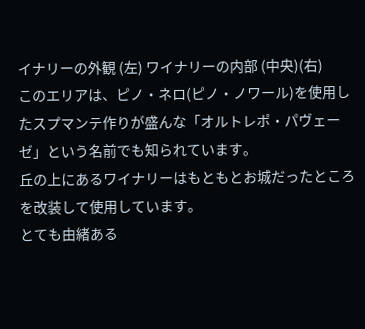イナリーの外観 (左) ワイナリーの内部 (中央)(右)
このエリアは、ピノ・ネロ(ピノ・ノワール)を使用したスプマンテ作りが盛んな「オルトレポ・パヴェーゼ」という名前でも知られています。
丘の上にあるワイナリーはもともとお城だったところを改装して使用しています。
とても由緒ある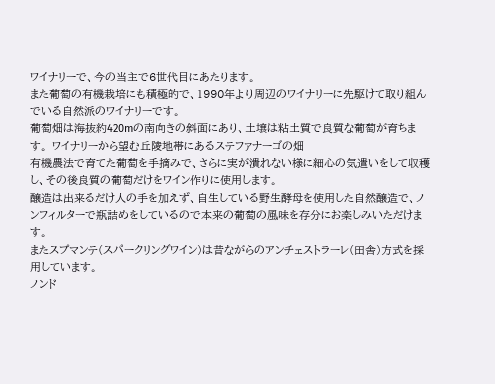ワイナリーで、今の当主で6世代目にあたります。
また葡萄の有機栽培にも積極的で、1990年より周辺のワイナリーに先駆けて取り組んでいる自然派のワイナリーです。
葡萄畑は海抜約420mの南向きの斜面にあり、土壌は粘土質で良質な葡萄が育ちます。 ワイナリーから望む丘陵地帯にあるステファナーゴの畑
有機農法で育てた葡萄を手摘みで、さらに実が潰れない様に細心の気遣いをして収穫し、その後良質の葡萄だけをワイン作りに使用します。
醸造は出来るだけ人の手を加えず、自生している野生酵母を使用した自然醸造で、ノンフィルターで瓶詰めをしているので本来の葡萄の風味を存分にお楽しみいただけます。
またスプマンテ(スパークリングワイン)は昔ながらのアンチェストラーレ(田舎)方式を採用しています。
ノンド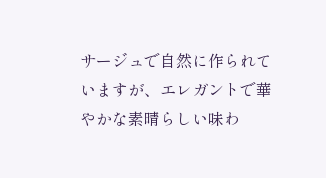サージュで自然に作られていますが、エレガントで華やかな素晴らしい味わ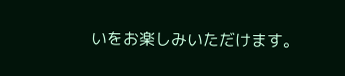いをお楽しみいただけます。